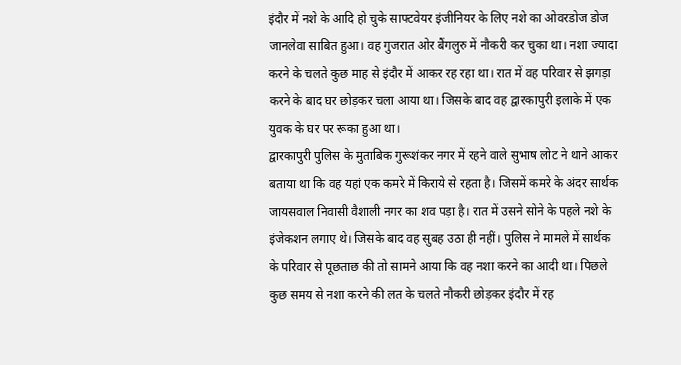इंदौर में नशे के आदि हो चुके साफ्टवेयर इंजीनियर के लिए नशे का ओवरडोज डोज जानलेवा साबित हुआ। वह गुजरात ओर बैंगलुरु में नौकरी कर चुका था। नशा ज्यादा करने के चलते कुछ माह से इंदौर में आकर रह रहा था। रात में वह परिवार से झगड़ा करने के बाद घर छोड़कर चला आया था। जिसके बाद वह द्वारकापुरी इलाके में एक युवक के घर पर रूका हुआ था।
द्वारकापुरी पुलिस के मुताबिक गुरूशंकर नगर में रहने वाले सुभाष लोट ने थाने आकर बताया था कि वह यहां एक कमरे में किराये से रहता है। जिसमें कमरे के अंदर सार्थक जायसवाल निवासी वैशाली नगर का शव पड़ा है। रात में उसने सोने के पहले नशे के इंजेकशन लगाए थे। जिसके बाद वह सुबह उठा ही नहीं। पुलिस ने मामले में सार्थक के परिवार से पूछताछ की तो सामने आया कि वह नशा करने का आदी था। पिछले कुछ समय से नशा करने की लत के चलते नौकरी छोड़कर इंदौर में रह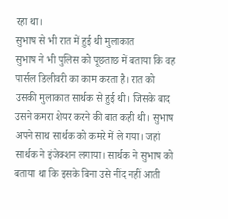रहा था।
सुभाष से भी रात में हुई थी मुलाकात
सुभाष ने भी पुलिस को पूछताछ में बताया कि वह पार्सल डिलीवरी का काम करता है। रात को उसकी मुलाकात सार्थक से हुई थी। जिसके बाद उसने कमरा शेयर करने की बात कही थी। सुभाष अपने साथ सार्थक को कमरे में ले गया। जहां सार्थक ने इंजेक्शन लगाया। सार्थक ने सुभाष को बताया था कि इसके बिना उसे नींद नहीं आती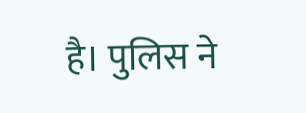है। पुलिस ने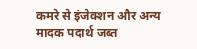कमरे से इंजेक्शन और अन्य मादक पदार्थ जब्त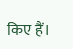किए हैं।